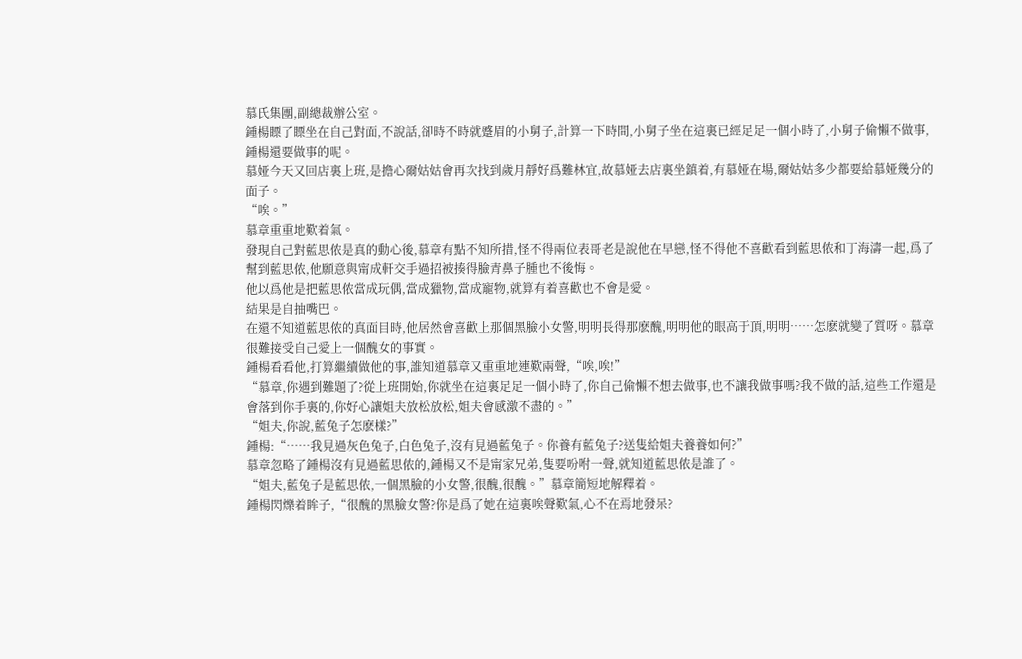慕氏集團,副總裁辦公室。
鍾楊瞟了瞟坐在自己對面,不說話,卻時不時就蹙眉的小舅子,計算一下時間,小舅子坐在這裏已經足足一個小時了,小舅子偷懶不做事,鍾楊還要做事的呢。
慕娅今天又回店裏上班,是擔心爾姑姑會再次找到歲月靜好爲難林宜,故慕娅去店裏坐鎮着,有慕娅在場,爾姑姑多少都要給慕娅幾分的面子。
“唉。”
慕章重重地歎着氣。
發現自己對藍思侬是真的動心後,慕章有點不知所措,怪不得兩位表哥老是說他在早戀,怪不得他不喜歡看到藍思侬和丁海濤一起,爲了幫到藍思侬,他願意與甯成軒交手過招被揍得臉青鼻子腫也不後悔。
他以爲他是把藍思侬當成玩偶,當成獵物,當成寵物,就算有着喜歡也不會是愛。
結果是自抽嘴巴。
在還不知道藍思侬的真面目時,他居然會喜歡上那個黑臉小女警,明明長得那麽醜,明明他的眼高于頂,明明……怎麽就變了質呀。慕章很難接受自己愛上一個醜女的事實。
鍾楊看看他,打算繼續做他的事,誰知道慕章又重重地連歎兩聲,“唉,唉!”
“慕章,你遇到難題了?從上班開始,你就坐在這裏足足一個小時了,你自己偷懶不想去做事,也不讓我做事嗎?我不做的話,這些工作還是會落到你手裏的,你好心讓姐夫放松放松,姐夫會感激不盡的。”
“姐夫,你說,藍兔子怎麽樣?”
鍾楊:“……我見過灰色兔子,白色兔子,沒有見過藍兔子。你養有藍兔子?送隻給姐夫養養如何?”
慕章忽略了鍾楊沒有見過藍思侬的,鍾楊又不是甯家兄弟,隻要吩咐一聲,就知道藍思侬是誰了。
“姐夫,藍兔子是藍思侬,一個黑臉的小女警,很醜,很醜。”慕章簡短地解釋着。
鍾楊閃爍着眸子,“很醜的黑臉女警?你是爲了她在這裏唉聲歎氣,心不在焉地發呆?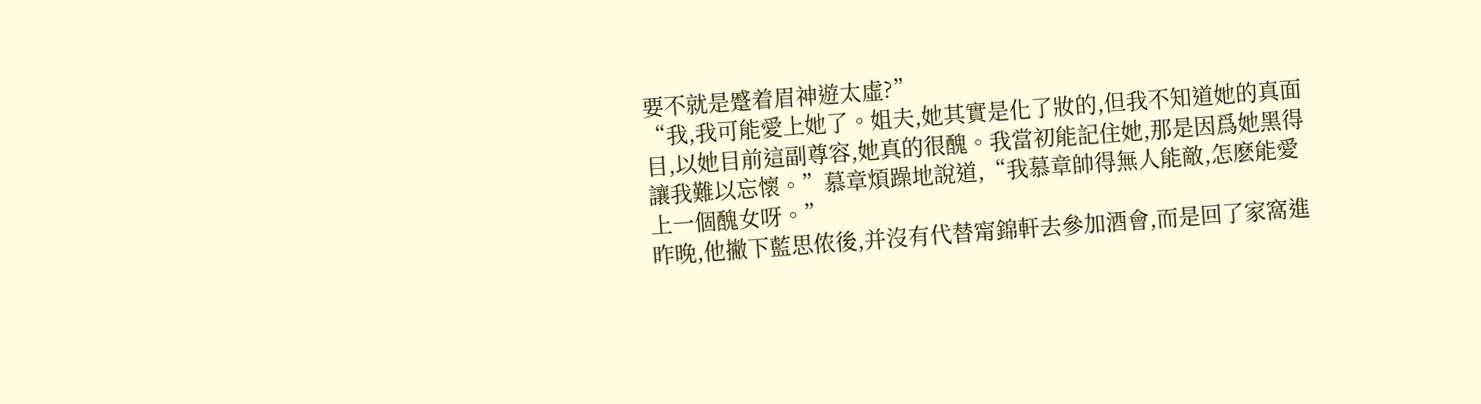要不就是蹙着眉神遊太虛?”
“我,我可能愛上她了。姐夫,她其實是化了妝的,但我不知道她的真面目,以她目前這副尊容,她真的很醜。我當初能記住她,那是因爲她黑得讓我難以忘懷。”慕章煩躁地說道,“我慕章帥得無人能敵,怎麽能愛上一個醜女呀。”
昨晚,他撇下藍思侬後,并沒有代替甯錦軒去參加酒會,而是回了家窩進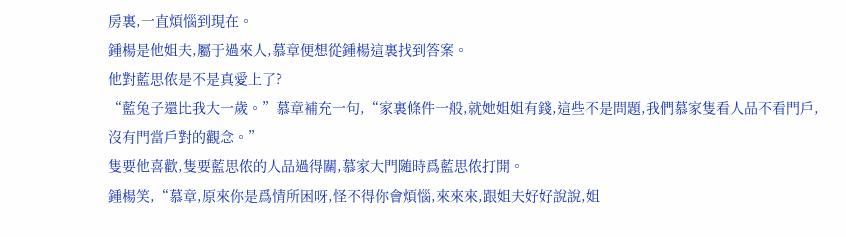房裏,一直煩惱到現在。
鍾楊是他姐夫,屬于過來人,慕章便想從鍾楊這裏找到答案。
他對藍思侬是不是真愛上了?
“藍兔子還比我大一歲。”慕章補充一句,“家裏條件一般,就她姐姐有錢,這些不是問題,我們慕家隻看人品不看門戶,沒有門當戶對的觀念。”
隻要他喜歡,隻要藍思侬的人品過得關,慕家大門随時爲藍思侬打開。
鍾楊笑,“慕章,原來你是爲情所困呀,怪不得你會煩惱,來來來,跟姐夫好好說說,姐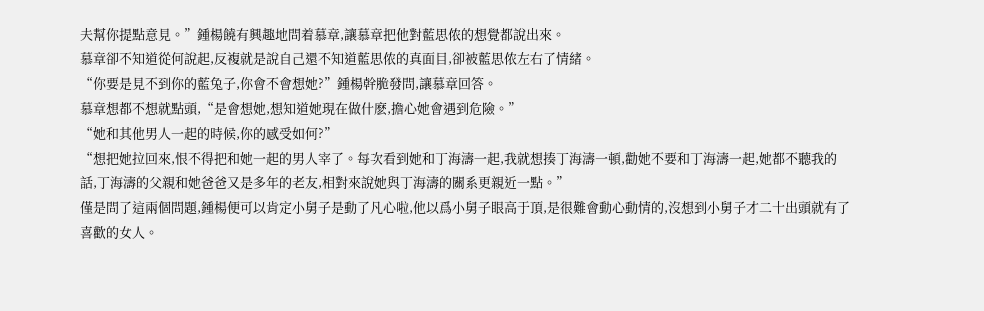夫幫你提點意見。”鍾楊饒有興趣地問着慕章,讓慕章把他對藍思侬的想覺都說出來。
慕章卻不知道從何說起,反複就是說自己還不知道藍思侬的真面目,卻被藍思侬左右了情緒。
“你要是見不到你的藍兔子,你會不會想她?”鍾楊幹脆發問,讓慕章回答。
慕章想都不想就點頭,“是會想她,想知道她現在做什麽,擔心她會遇到危險。”
“她和其他男人一起的時候,你的感受如何?”
“想把她拉回來,恨不得把和她一起的男人宰了。每次看到她和丁海濤一起,我就想揍丁海濤一頓,勸她不要和丁海濤一起,她都不聽我的話,丁海濤的父親和她爸爸又是多年的老友,相對來說她與丁海濤的關系更親近一點。”
僅是問了這兩個問題,鍾楊便可以肯定小舅子是動了凡心啦,他以爲小舅子眼高于頂,是很難會動心動情的,沒想到小舅子才二十出頭就有了喜歡的女人。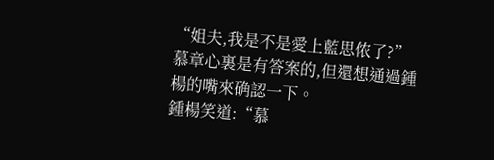“姐夫,我是不是愛上藍思侬了?”
慕章心裏是有答案的,但還想通過鍾楊的嘴來确認一下。
鍾楊笑道:“慕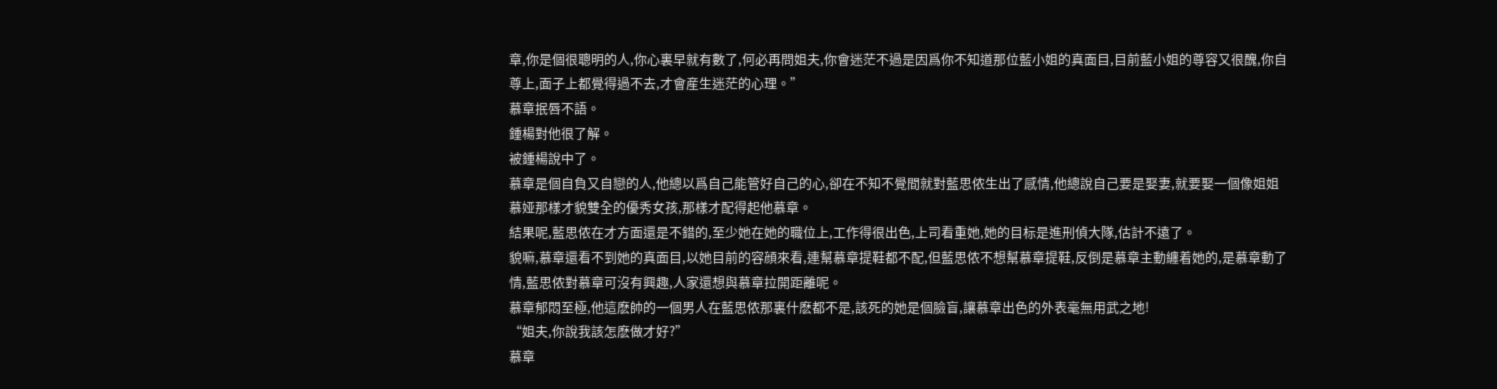章,你是個很聰明的人,你心裏早就有數了,何必再問姐夫,你會迷茫不過是因爲你不知道那位藍小姐的真面目,目前藍小姐的尊容又很醜,你自尊上,面子上都覺得過不去,才會産生迷茫的心理。”
慕章抿唇不語。
鍾楊對他很了解。
被鍾楊說中了。
慕章是個自負又自戀的人,他總以爲自己能管好自己的心,卻在不知不覺間就對藍思侬生出了感情,他總說自己要是娶妻,就要娶一個像姐姐慕娅那樣才貌雙全的優秀女孩,那樣才配得起他慕章。
結果呢,藍思侬在才方面還是不錯的,至少她在她的職位上,工作得很出色,上司看重她,她的目标是進刑偵大隊,估計不遠了。
貌嘛,慕章還看不到她的真面目,以她目前的容顔來看,連幫慕章提鞋都不配,但藍思侬不想幫慕章提鞋,反倒是慕章主動纏着她的,是慕章動了情,藍思侬對慕章可沒有興趣,人家還想與慕章拉開距離呢。
慕章郁悶至極,他這麽帥的一個男人在藍思侬那裏什麽都不是,該死的她是個臉盲,讓慕章出色的外表毫無用武之地!
“姐夫,你說我該怎麽做才好?”
慕章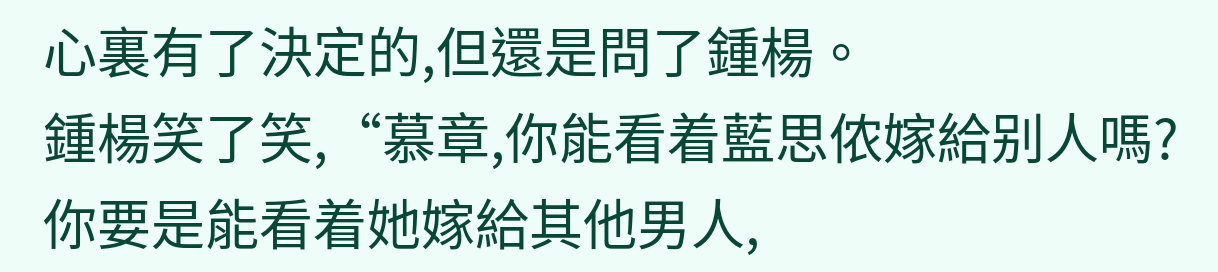心裏有了決定的,但還是問了鍾楊。
鍾楊笑了笑,“慕章,你能看着藍思侬嫁給别人嗎?你要是能看着她嫁給其他男人,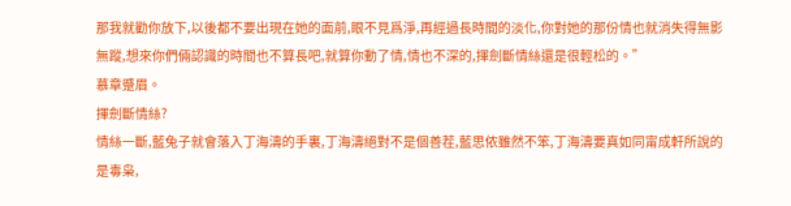那我就勸你放下,以後都不要出現在她的面前,眼不見爲淨,再經過長時間的淡化,你對她的那份情也就消失得無影無蹤,想來你們倆認識的時間也不算長吧,就算你動了情,情也不深的,揮劍斷情絲還是很輕松的。”
慕章蹙眉。
揮劍斷情絲?
情絲一斷,藍兔子就會落入丁海濤的手裏,丁海濤絕對不是個善茬,藍思侬雖然不笨,丁海濤要真如同甯成軒所說的是毒枭,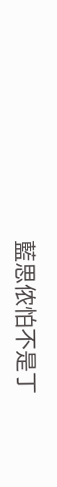藍思侬怕不是丁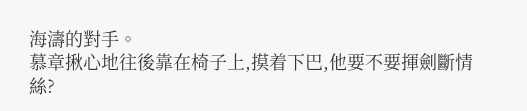海濤的對手。
慕章揪心地往後靠在椅子上,摸着下巴,他要不要揮劍斷情絲?